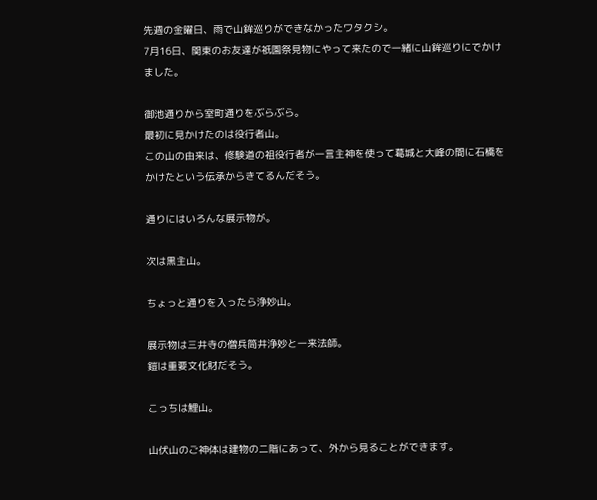先週の金曜日、雨で山鉾巡りができなかったワタクシ。
7月16日、関東のお友達が祇園祭見物にやって来たので一緒に山鉾巡りにでかけました。

御池通りから室町通りをぶらぶら。
最初に見かけたのは役行者山。
この山の由来は、修験道の祖役行者が一言主神を使って葛城と大峰の間に石橋をかけたという伝承からきてるんだそう。

通りにはいろんな展示物が。

次は黒主山。

ちょっと通りを入ったら浄妙山。

展示物は三井寺の僧兵筒井浄妙と一来法師。
鎧は重要文化財だそう。

こっちは鯉山。

山伏山のご神体は建物の二階にあって、外から見ることができます。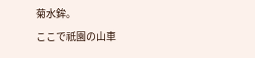菊水鉾。
ここで祇園の山車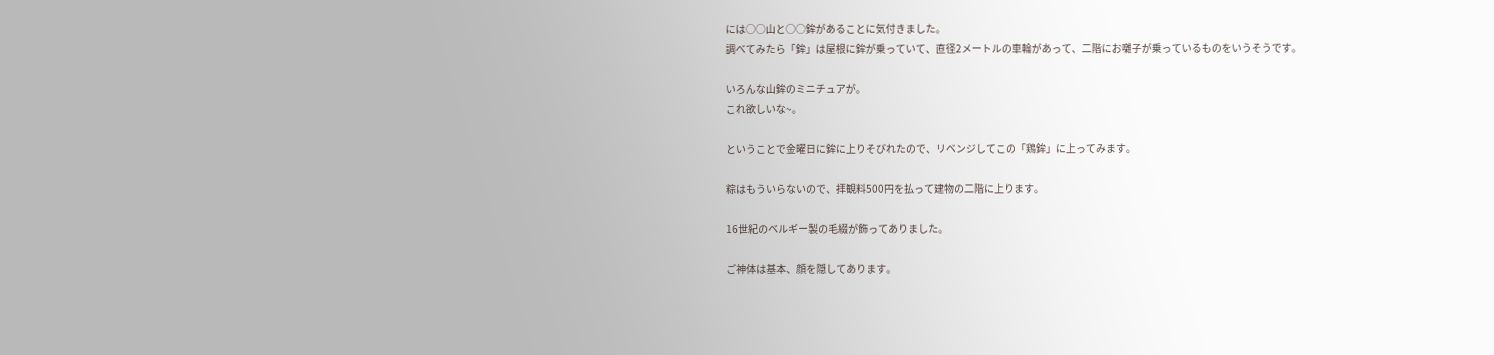には○○山と○○鉾があることに気付きました。
調べてみたら「鉾」は屋根に鉾が乗っていて、直径2メートルの車輪があって、二階にお囃子が乗っているものをいうそうです。

いろんな山鉾のミニチュアが。
これ欲しいな~。

ということで金曜日に鉾に上りそびれたので、リベンジしてこの「鶏鉾」に上ってみます。

粽はもういらないので、拝観料500円を払って建物の二階に上ります。

16世紀のベルギー製の毛綴が飾ってありました。

ご神体は基本、顔を隠してあります。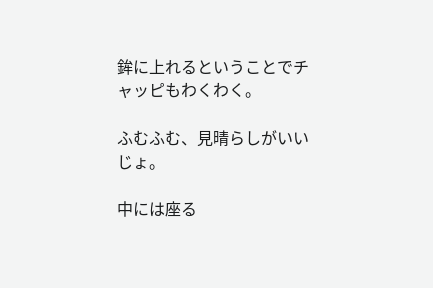鉾に上れるということでチャッピもわくわく。

ふむふむ、見晴らしがいいじょ。

中には座る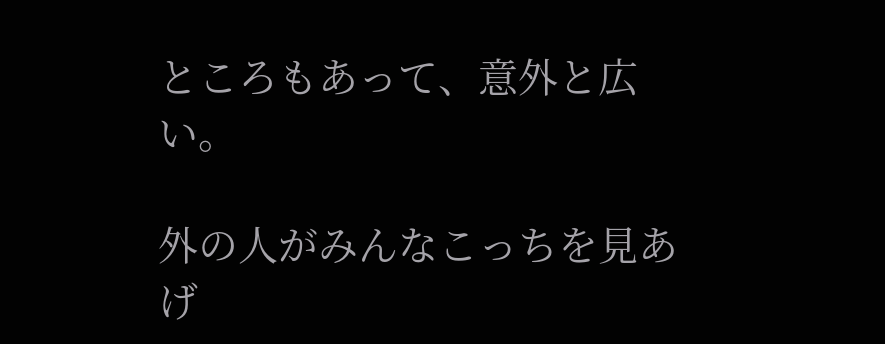ところもあって、意外と広い。

外の人がみんなこっちを見あげ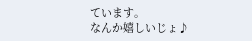ています。
なんか嬉しいじょ♪